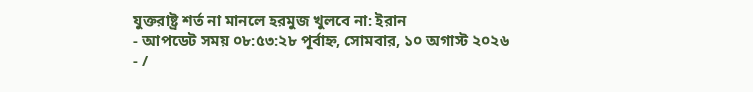যুক্তরাষ্ট্র শর্ত না মানলে হরমুজ খুলবে না: ইরান
- আপডেট সময় ০৮:৫৩:২৮ পূর্বাহ্ন, সোমবার, ১০ অগাস্ট ২০২৬
- /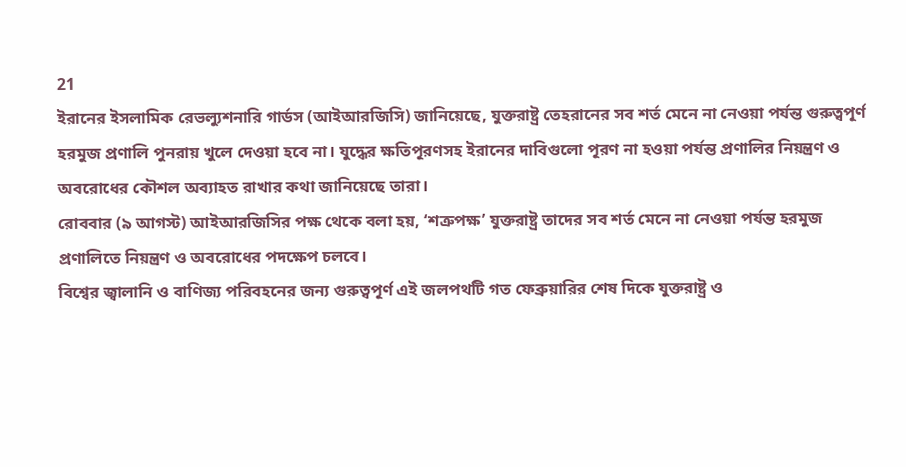21
ইরানের ইসলামিক রেভল্যুশনারি গার্ডস (আইআরজিসি) জানিয়েছে, যুক্তরাষ্ট্র তেহরানের সব শর্ত মেনে না নেওয়া পর্যন্ত গুরুত্বপূর্ণ হরমুজ প্রণালি পুনরায় খুলে দেওয়া হবে না। যুদ্ধের ক্ষতিপূরণসহ ইরানের দাবিগুলো পূরণ না হওয়া পর্যন্ত প্রণালির নিয়ন্ত্রণ ও অবরোধের কৌশল অব্যাহত রাখার কথা জানিয়েছে তারা।
রোববার (৯ আগস্ট) আইআরজিসির পক্ষ থেকে বলা হয়, ‘শত্রুপক্ষ’ যুক্তরাষ্ট্র তাদের সব শর্ত মেনে না নেওয়া পর্যন্ত হরমুজ প্রণালিতে নিয়ন্ত্রণ ও অবরোধের পদক্ষেপ চলবে।
বিশ্বের জ্বালানি ও বাণিজ্য পরিবহনের জন্য গুরুত্বপূর্ণ এই জলপথটি গত ফেব্রুয়ারির শেষ দিকে যুক্তরাষ্ট্র ও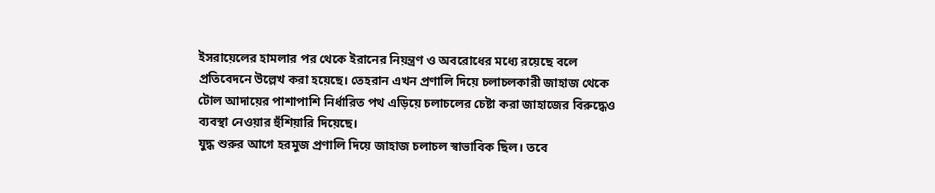ইসরায়েলের হামলার পর থেকে ইরানের নিয়ন্ত্রণ ও অবরোধের মধ্যে রয়েছে বলে প্রতিবেদনে উল্লেখ করা হয়েছে। তেহরান এখন প্রণালি দিয়ে চলাচলকারী জাহাজ থেকে টোল আদায়ের পাশাপাশি নির্ধারিত পথ এড়িয়ে চলাচলের চেষ্টা করা জাহাজের বিরুদ্ধেও ব্যবস্থা নেওয়ার হুঁশিয়ারি দিয়েছে।
যুদ্ধ শুরুর আগে হরমুজ প্রণালি দিয়ে জাহাজ চলাচল স্বাভাবিক ছিল। তবে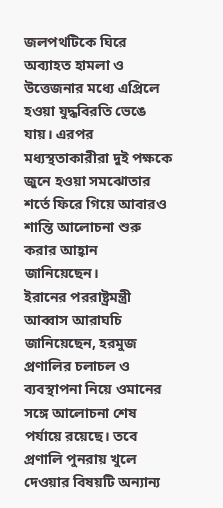জলপথটিকে ঘিরে অব্যাহত হামলা ও উত্তেজনার মধ্যে এপ্রিলে হওয়া যুদ্ধবিরতি ভেঙে যায়। এরপর মধ্যস্থতাকারীরা দুই পক্ষকে জুনে হওয়া সমঝোতার শর্তে ফিরে গিয়ে আবারও শান্তি আলোচনা শুরু করার আহ্বান জানিয়েছেন।
ইরানের পররাষ্ট্রমন্ত্রী আব্বাস আরাঘচি জানিয়েছেন, হরমুজ প্রণালির চলাচল ও ব্যবস্থাপনা নিয়ে ওমানের সঙ্গে আলোচনা শেষ পর্যায়ে রয়েছে। তবে প্রণালি পুনরায় খুলে দেওয়ার বিষয়টি অন্যান্য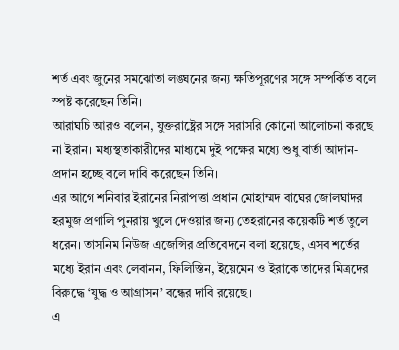শর্ত এবং জুনের সমঝোতা লঙ্ঘনের জন্য ক্ষতিপূরণের সঙ্গে সম্পর্কিত বলে স্পষ্ট করেছেন তিনি।
আরাঘচি আরও বলেন, যুক্তরাষ্ট্রের সঙ্গে সরাসরি কোনো আলোচনা করছে না ইরান। মধ্যস্থতাকারীদের মাধ্যমে দুই পক্ষের মধ্যে শুধু বার্তা আদান-প্রদান হচ্ছে বলে দাবি করেছেন তিনি।
এর আগে শনিবার ইরানের নিরাপত্তা প্রধান মোহাম্মদ বাঘের জোলঘাদর হরমুজ প্রণালি পুনরায় খুলে দেওয়ার জন্য তেহরানের কয়েকটি শর্ত তুলে ধরেন। তাসনিম নিউজ এজেন্সির প্রতিবেদনে বলা হয়েছে, এসব শর্তের মধ্যে ইরান এবং লেবানন, ফিলিস্তিন, ইয়েমেন ও ইরাকে তাদের মিত্রদের বিরুদ্ধে ‘যুদ্ধ ও আগ্রাসন’ বন্ধের দাবি রয়েছে।
এ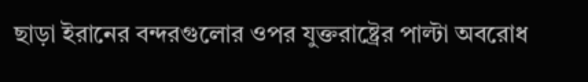ছাড়া ইরানের বন্দরগুলোর ওপর যুক্তরাষ্ট্রের পাল্টা অবরোধ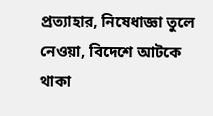প্রত্যাহার, নিষেধাজ্ঞা তুলে নেওয়া, বিদেশে আটকে থাকা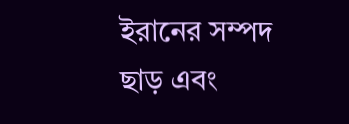ইরানের সম্পদ ছাড় এবং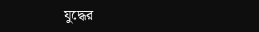যুদ্ধের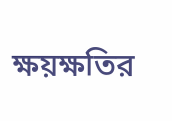ক্ষয়ক্ষতির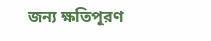জন্য ক্ষতিপূরণ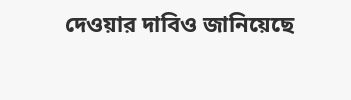দেওয়ার দাবিও জানিয়েছে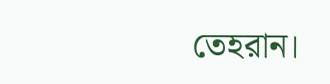তেহরান।